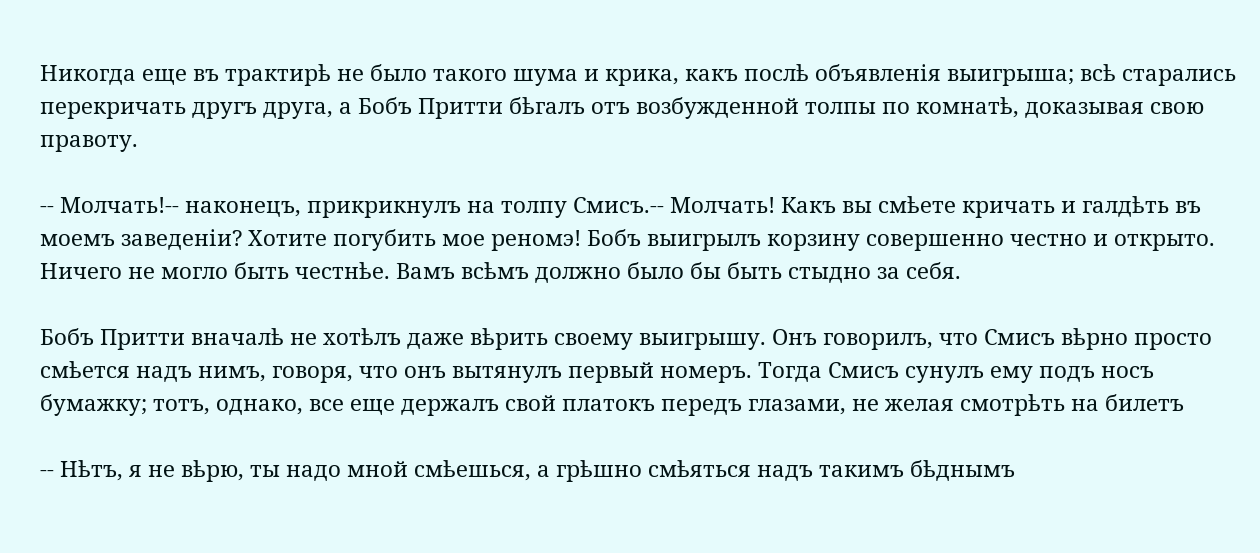Никогда еще въ трактирѣ не было такого шума и крика, какъ послѣ объявленія выигрыша; всѣ старались перекричать другъ друга, а Бобъ Притти бѣгалъ отъ возбужденной толпы по комнатѣ, доказывая свою правоту.

-- Молчать!-- наконецъ, прикрикнулъ на толпу Смисъ.-- Молчать! Какъ вы смѣете кричать и галдѣть въ моемъ заведеніи? Хотите погубить мое реномэ! Бобъ выигрылъ корзину совершенно честно и открыто. Ничего не могло быть честнѣе. Вамъ всѣмъ должно было бы быть стыдно за себя.

Бобъ Притти вначалѣ не хотѣлъ даже вѣрить своему выигрышу. Онъ говорилъ, что Смисъ вѣрно просто смѣется надъ нимъ, говоря, что онъ вытянулъ первый номеръ. Тогда Смисъ сунулъ ему подъ носъ бумажку; тотъ, однако, все еще держалъ свой платокъ передъ глазами, не желая смотрѣть на билетъ

-- Нѣтъ, я не вѣрю, ты надо мной смѣешься, а грѣшно смѣяться надъ такимъ бѣднымъ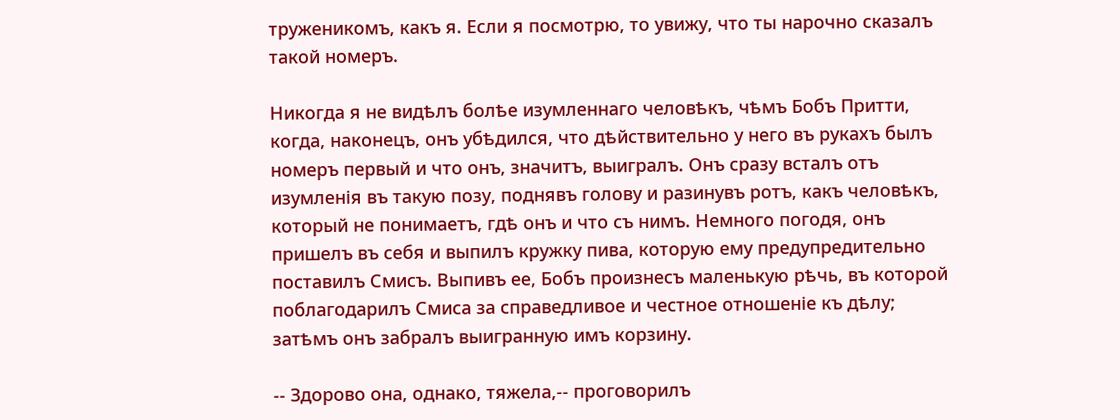труженикомъ, какъ я. Если я посмотрю, то увижу, что ты нарочно сказалъ такой номеръ.

Никогда я не видѣлъ болѣе изумленнаго человѣкъ, чѣмъ Бобъ Притти, когда, наконецъ, онъ убѣдился, что дѣйствительно у него въ рукахъ былъ номеръ первый и что онъ, значитъ, выигралъ. Онъ сразу всталъ отъ изумленія въ такую позу, поднявъ голову и разинувъ ротъ, какъ человѣкъ, который не понимаетъ, гдѣ онъ и что съ нимъ. Немного погодя, онъ пришелъ въ себя и выпилъ кружку пива, которую ему предупредительно поставилъ Смисъ. Выпивъ ее, Бобъ произнесъ маленькую рѣчь, въ которой поблагодарилъ Смиса за справедливое и честное отношеніе къ дѣлу; затѣмъ онъ забралъ выигранную имъ корзину.

-- Здорово она, однако, тяжела,-- проговорилъ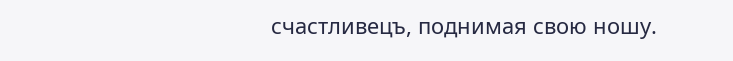счастливецъ, поднимая свою ношу.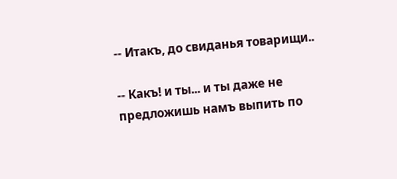-- Итакъ, до свиданья товарищи..

-- Какъ! и ты... и ты даже не предложишь намъ выпить по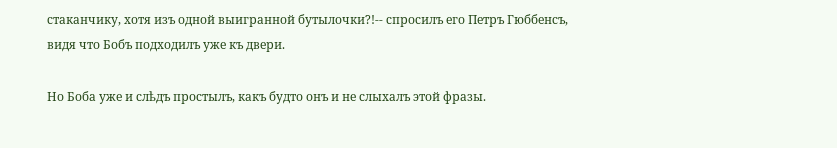стаканчику, хотя изъ одной выигранной бутылочки?!-- спросилъ его Петръ Гюббенсъ, видя что Бобъ подходилъ уже къ двери.

Но Боба уже и слѣдъ простылъ, какъ будто онъ и не слыхалъ этой фразы.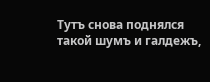Тутъ снова поднялся такой шумъ и галдежъ,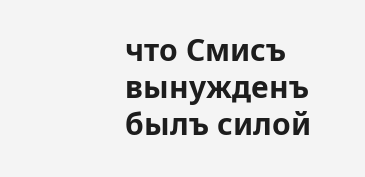что Смисъ вынужденъ былъ силой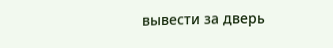вывести за дверь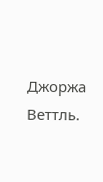Джоржа Веттль.